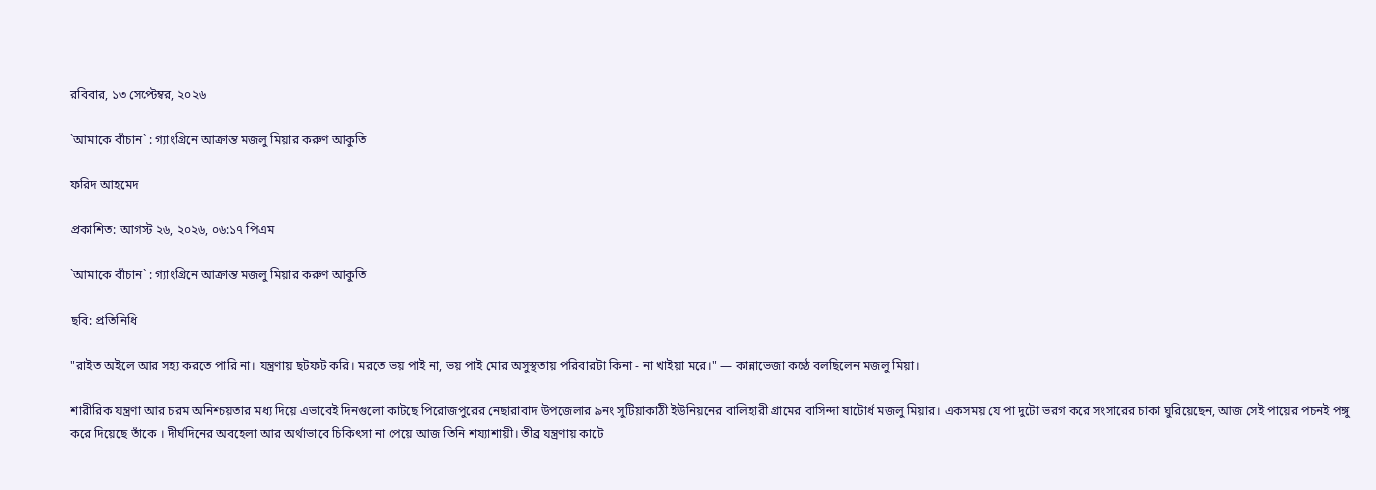রবিবার, ১৩ সেপ্টেম্বর, ২০২৬

`আমাকে বাঁচান‍‍` : গ্যাংগ্রিনে আক্রান্ত মজলু মিয়ার করুণ আকুতি

ফরিদ আহমেদ

প্রকাশিত: আগস্ট ২৬, ২০২৬, ০৬:১৭ পিএম

`আমাকে বাঁচান‍‍` : গ্যাংগ্রিনে আক্রান্ত মজলু মিয়ার করুণ আকুতি

ছবি: প্রতিনিধি

"রাইত অইলে আর সহ্য করতে পারি না। যন্ত্রণায় ছটফট করি। মরতে ভয় পাই না, ভয় পাই মোর অসুস্থতায় পরিবারটা কিনা - না খাইয়া মরে।" — কান্নাভেজা কণ্ঠে বলছিলেন মজলু মিয়া।

শারীরিক যন্ত্রণা আর চরম অনিশ্চয়তার মধ্য দিয়ে এভাবেই দিনগুলো কাটছে পিরোজপুরের নেছারাবাদ উপজেলার ৯নং সুটিয়াকাঠী ইউনিয়নের বালিহারী গ্রামের বাসিন্দা ষাটোর্ধ মজলু মিয়ার। একসময় যে পা দুটো ভরগ করে সংসারের চাকা ঘুরিয়েছেন, আজ সেই পায়ের পচনই পঙ্গু করে দিয়েছে তাঁকে । দীর্ঘদিনের অবহেলা আর অর্থাভাবে চিকিৎসা না পেয়ে আজ তিনি শয্যাশায়ী। তীব্র যন্ত্রণায় কাটে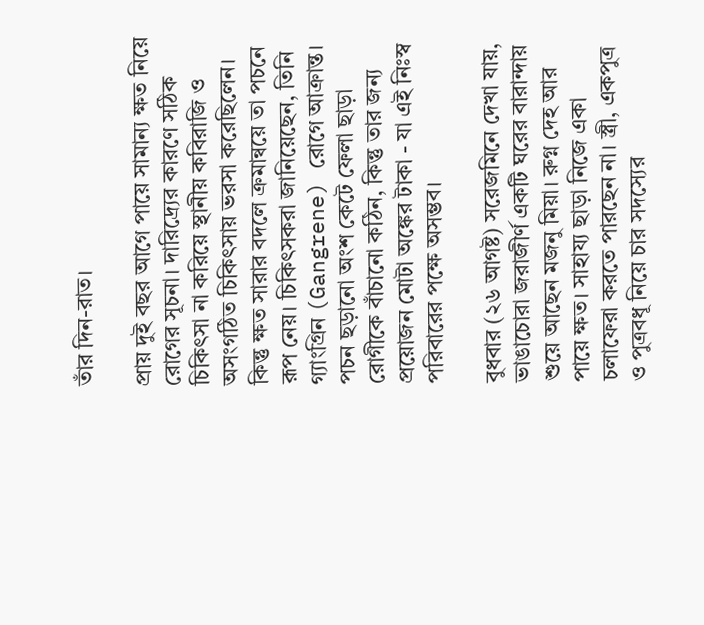তাঁর দিন-রাত।

প্রায় দুই বছর আগে পায়ে সামান্য ক্ষত নিয়ে রোগের সূচনা। দারিদ্র্যের কারণে সঠিক চিকিৎসা না করিয়ে স্থানীয় কবিরাজি ও অসংগঠিত চিকিৎসায় ভরসা করেছিলেন। কিন্তু ক্ষত সারার বদলে ক্রমান্বয়ে তা পচনে রূপ নেয়। চিকিৎসকরা জানিয়েছেন, তিনি গ্যাংগ্রিন (Gangrene) রোগে আক্রান্ত। পচন ছড়ানো অংশ কেটে ফেলা ছাড়া রোগীকে বাঁচানো কঠিন, কিন্তু তার জন্য প্রয়োজন মোটা অঙ্কের টাকা - যা এই নিঃস্ব পরিবারের পক্ষে অসম্ভব।

বুধবার (২৬ আগষ্ট) সরেজমিনে দেখা যায়, ভাঙাচোরা জরাজীর্ণ একটি ঘরের বারান্দায় শুয়ে আছেন মজনু মিয়া। রুগ্ন দেহ আর পায়ে ক্ষত। সাহায্য ছাড়া নিজে একা চলাফেরা করতে পারছেন না। স্ত্রী, একপুত্র ও পুত্রবধূ নিয়ে চার সদস্যের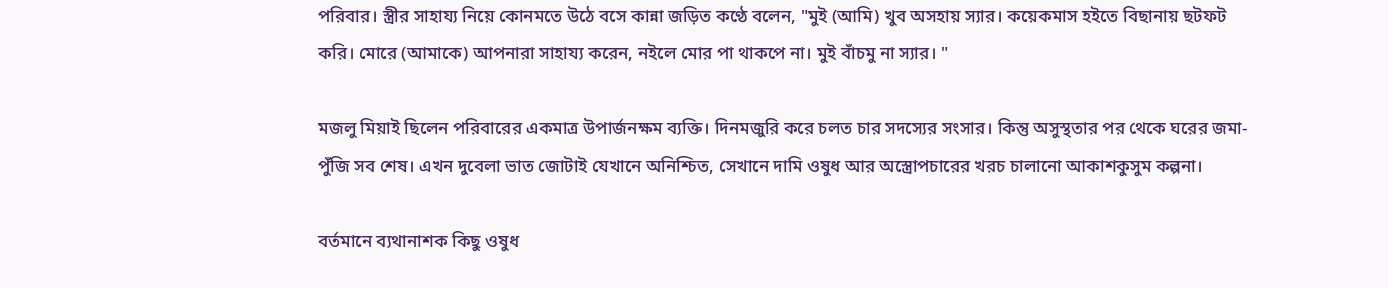পরিবার। স্ত্রীর সাহায্য নিয়ে কোনমতে উঠে বসে কান্না জড়িত কণ্ঠে বলেন, "মুই (আমি) খুব অসহায় স্যার। কয়েকমাস হইতে বিছানায় ছটফট করি। মোরে (আমাকে) আপনারা সাহায্য করেন, নইলে মোর পা থাকপে না। মুই বাঁচমু না স্যার। "

মজলু মিয়াই ছিলেন পরিবারের একমাত্র উপার্জনক্ষম ব্যক্তি। দিনমজুরি করে চলত চার সদস্যের সংসার। কিন্তু অসুস্থতার পর থেকে ঘরের জমা-পুঁজি সব শেষ। এখন দুবেলা ভাত জোটাই যেখানে অনিশ্চিত, সেখানে দামি ওষুধ আর অস্ত্রোপচারের খরচ চালানো আকাশকুসুম কল্পনা।

বর্তমানে ব্যথানাশক কিছু ওষুধ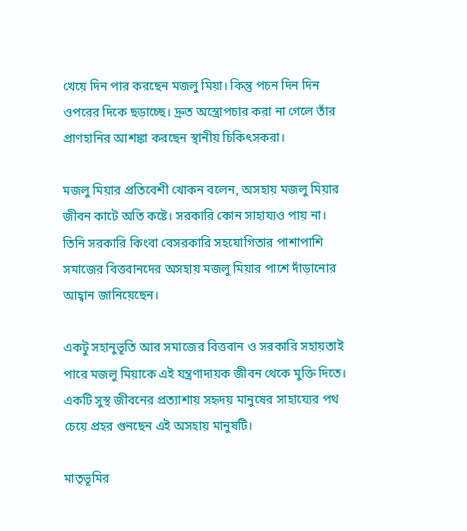খেয়ে দিন পার করছেন মজলু মিয়া। কিন্তু পচন দিন দিন ওপরের দিকে ছড়াচ্ছে। দ্রুত অস্ত্রোপচার করা না গেলে তাঁর প্রাণহানির আশঙ্কা করছেন স্থানীয় চিকিৎসকরা।

মজলু মিয়ার প্রতিবেশী খোকন বলেন, অসহায় মজলু মিয়ার জীবন কাটে অতি কষ্টে। সরকারি কোন সাহায্যও পায় না। তিনি সরকারি কিংবা বেসরকারি সহযোগিতার পাশাপাশি সমাজের বিত্তবানদের অসহায় মজলু মিয়ার পাশে দাঁড়ানোর আহ্বান জানিয়েছেন।

একটু সহানুভূতি আর সমাজের বিত্তবান ও সরকারি সহায়তাই পারে মজলু মিয়াকে এই যন্ত্রণাদায়ক জীবন থেকে মুক্তি দিতে। একটি সুস্থ জীবনের প্রত্যাশায় সহৃদয় মানুষের সাহায্যের পথ চেয়ে প্রহর গুনছেন এই অসহায় মানুষটি।

মাতৃভূমির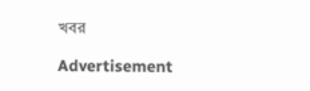খবর

Advertisement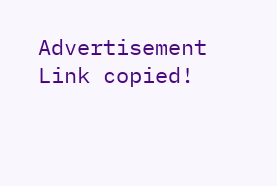Advertisement
Link copied!